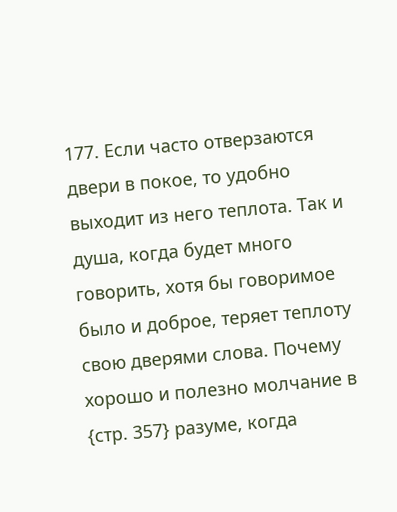177. Если часто отверзаются двери в покое, то удобно выходит из него теплота. Так и душа, когда будет много говорить, хотя бы говоримое было и доброе, теряет теплоту свою дверями слова. Почему хорошо и полезно молчание в {стр. 357} разуме, когда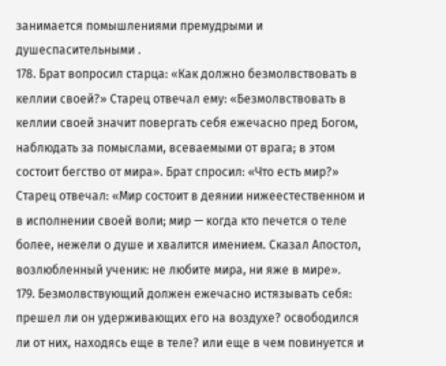занимается помышлениями премудрыми и душеспасительными .
178. Брат вопросил старца: «Как должно безмолвствовать в келлии своей?» Старец отвечал ему: «Безмолвствовать в келлии своей значит повергать себя ежечасно пред Богом, наблюдать за помыслами, всеваемыми от врага; в этом состоит бегство от мира». Брат спросил: «Что есть мир?» Старец отвечал: «Мир состоит в деянии нижеестественном и в исполнении своей воли; мир — когда кто печется о теле более, нежели о душе и хвалится имением. Сказал Апостол, возлюбленный ученик: не любите мира, ни яже в мире».
179. Безмолвствующий должен ежечасно истязывать себя: прешел ли он удерживающих его на воздухе? освободился ли от них, находясь еще в теле? или еще в чем повинуется и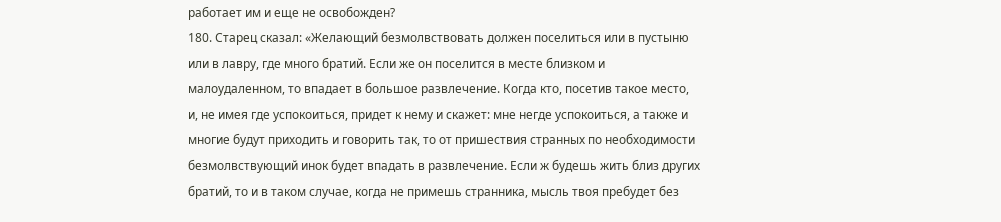работает им и еще не освобожден?
180. Старец сказал: «Желающий безмолвствовать должен поселиться или в пустыню или в лавру, где много братий. Если же он поселится в месте близком и малоудаленном, то впадает в большое развлечение. Когда кто, посетив такое место, и, не имея где успокоиться, придет к нему и скажет: мне негде успокоиться, а также и многие будут приходить и говорить так, то от пришествия странных по необходимости безмолвствующий инок будет впадать в развлечение. Если ж будешь жить близ других братий, то и в таком случае, когда не примешь странника, мысль твоя пребудет без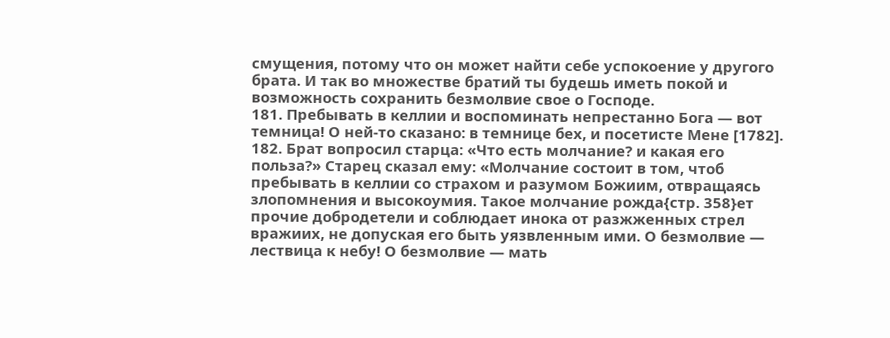смущения, потому что он может найти себе успокоение у другого брата. И так во множестве братий ты будешь иметь покой и возможность сохранить безмолвие свое о Господе.
181. Пребывать в келлии и воспоминать непрестанно Бога — вот темница! О ней-то сказано: в темнице бех, и посетисте Мене [1782].
182. Брат вопросил старца: «Что есть молчание? и какая его польза?» Старец сказал ему: «Молчание состоит в том, чтоб пребывать в келлии со страхом и разумом Божиим, отвращаясь злопомнения и высокоумия. Такое молчание рожда{стр. 358}ет прочие добродетели и соблюдает инока от разжженных стрел вражиих, не допуская его быть уязвленным ими. О безмолвие — лествица к небу! О безмолвие — мать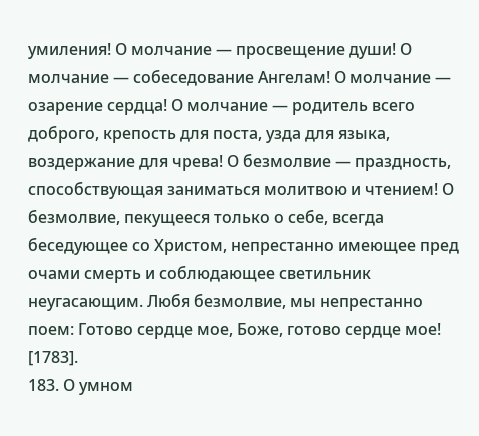умиления! О молчание — просвещение души! О молчание — собеседование Ангелам! О молчание — озарение сердца! О молчание — родитель всего доброго, крепость для поста, узда для языка, воздержание для чрева! О безмолвие — праздность, способствующая заниматься молитвою и чтением! О безмолвие, пекущееся только о себе, всегда беседующее со Христом, непрестанно имеющее пред очами смерть и соблюдающее светильник неугасающим. Любя безмолвие, мы непрестанно поем: Готово сердце мое, Боже, готово сердце мое! [1783].
183. О умном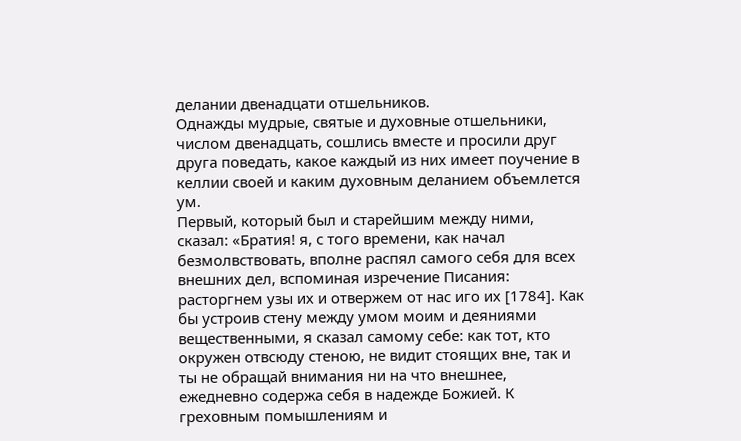делании двенадцати отшельников.
Однажды мудрые, святые и духовные отшельники, числом двенадцать, сошлись вместе и просили друг друга поведать, какое каждый из них имеет поучение в келлии своей и каким духовным деланием объемлется ум.
Первый, который был и старейшим между ними, сказал: «Братия! я, с того времени, как начал безмолвствовать, вполне распял самого себя для всех внешних дел, вспоминая изречение Писания: расторгнем узы их и отвержем от нас иго их [1784]. Как бы устроив стену между умом моим и деяниями вещественными, я сказал самому себе: как тот, кто окружен отвсюду стеною, не видит стоящих вне, так и ты не обращай внимания ни на что внешнее, ежедневно содержа себя в надежде Божией. К греховным помышлениям и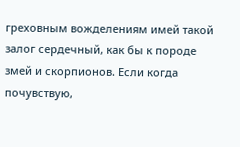греховным вожделениям имей такой залог сердечный, как бы к породе змей и скорпионов. Если когда почувствую,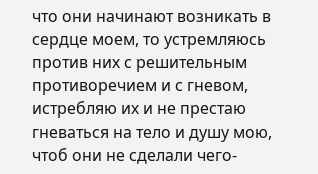что они начинают возникать в сердце моем, то устремляюсь против них с решительным противоречием и с гневом, истребляю их и не престаю гневаться на тело и душу мою, чтоб они не сделали чего-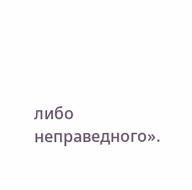либо неправедного».